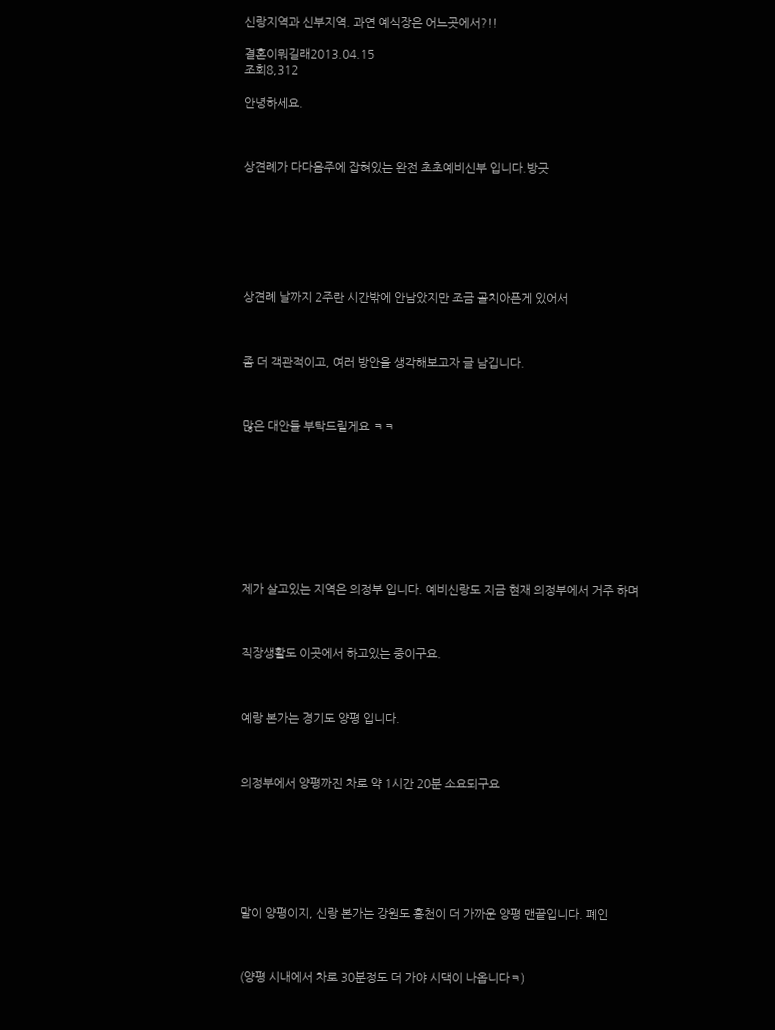신랑지역과 신부지역. 과연 예식장은 어느곳에서?!!

결혼이뭐길래2013.04.15
조회8,312

안녕하세요.



상견례가 다다음주에 잡혀있는 완전 초초예비신부 입니다.방긋







상견례 날까지 2주란 시간밖에 안남았지만 조금 골치아픈게 있어서



좀 더 객관적이고, 여러 방안을 생각해보고자 글 남깁니다.



많은 대안들 부탁드릴게요 ㅋㅋ









제가 살고있는 지역은 의정부 입니다. 예비신랑도 지금 현재 의정부에서 거주 하며



직장생활도 이곳에서 하고있는 중이구요.



예랑 본가는 경기도 양평 입니다.



의정부에서 양평까진 차로 약 1시간 20분 소요되구요







말이 양평이지, 신랑 본가는 강원도 홍천이 더 가까운 양평 맨끝입니다. 폐인



(양평 시내에서 차로 30분정도 더 가야 시댁이 나옵니다ㅋ)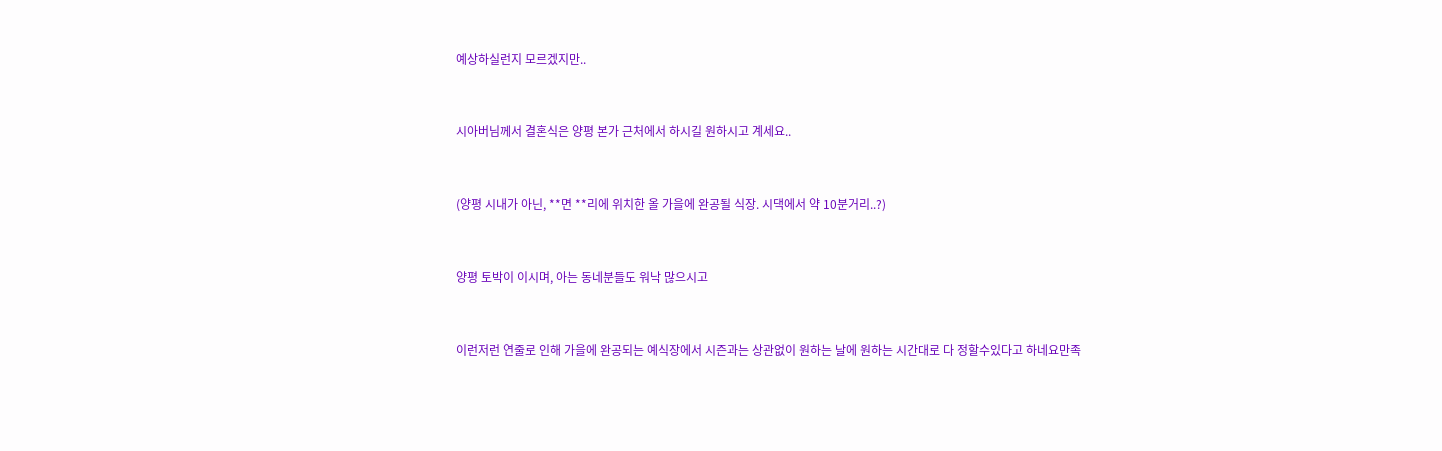예상하실런지 모르겠지만..



시아버님께서 결혼식은 양평 본가 근처에서 하시길 원하시고 계세요..



(양평 시내가 아닌, **면 **리에 위치한 올 가을에 완공될 식장. 시댁에서 약 10분거리..?)



양평 토박이 이시며, 아는 동네분들도 워낙 많으시고



이런저런 연줄로 인해 가을에 완공되는 예식장에서 시즌과는 상관없이 원하는 날에 원하는 시간대로 다 정할수있다고 하네요만족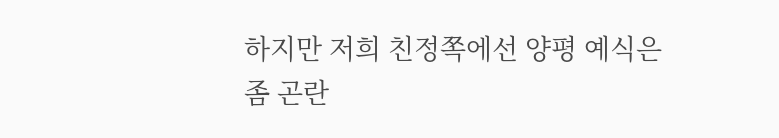하지만 저희 친정쪽에선 양평 예식은 좀 곤란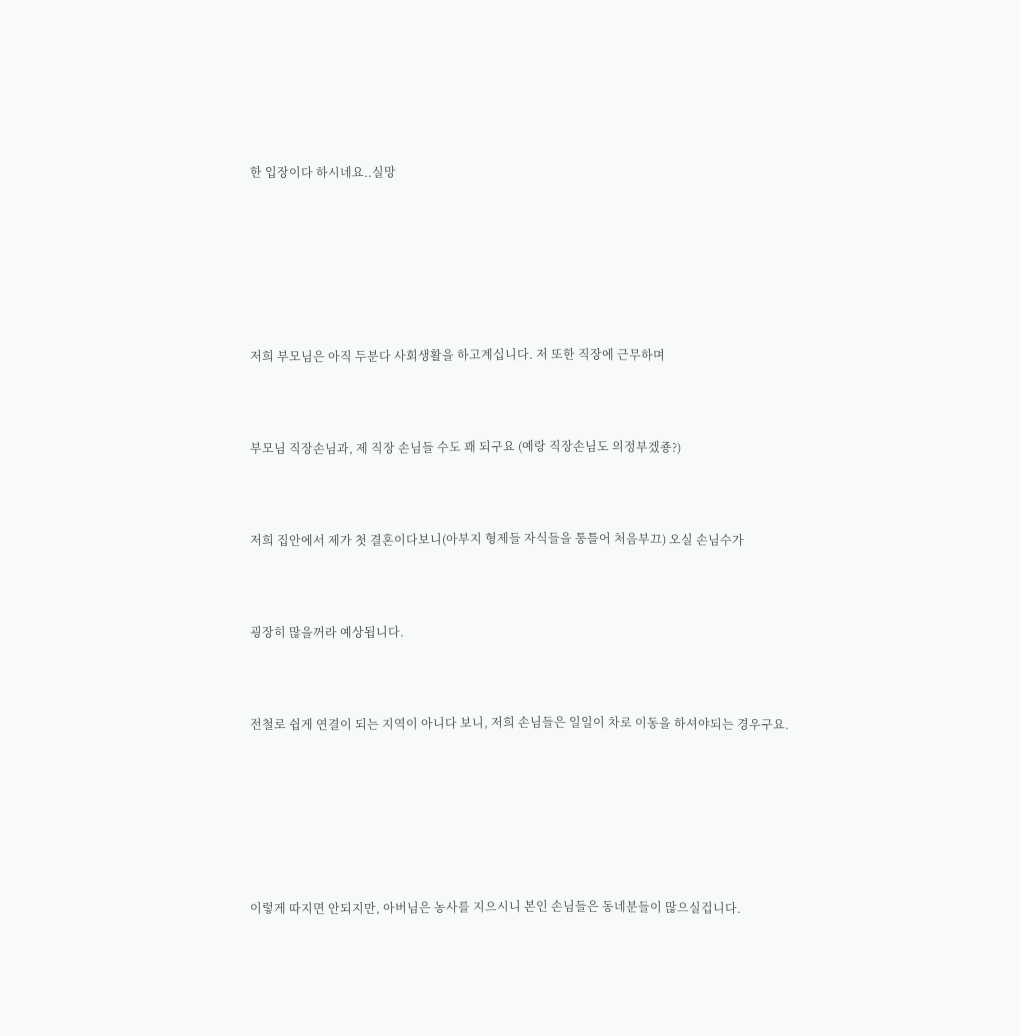한 입장이다 하시네요..실망







저희 부모님은 아직 두분다 사회생활을 하고계십니다. 저 또한 직장에 근무하며



부모님 직장손님과, 제 직장 손님들 수도 꽤 되구요 (예랑 직장손님도 의정부겠죵?)



저희 집안에서 제가 첫 결혼이다보니(아부지 형제들 자식들을 통틀어 처음부끄) 오실 손님수가



굉장히 많을꺼라 예상됩니다.



전철로 쉽게 연결이 되는 지역이 아니다 보니, 저희 손님들은 일일이 차로 이동을 하셔야되는 경우구요.







이렇게 따지면 안되지만, 아버님은 농사를 지으시니 본인 손님들은 동네분들이 많으실겁니다.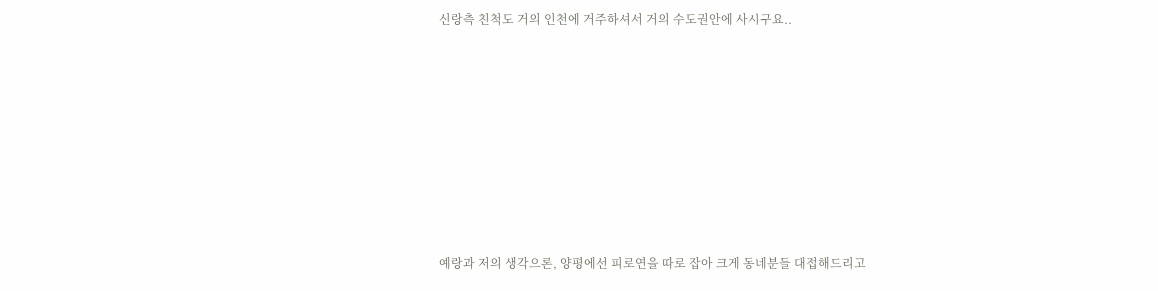신랑측 친척도 거의 인천에 거주하셔서 거의 수도권안에 사시구요..









예랑과 저의 생각으론, 양평에선 피로연을 따로 잡아 크게 동네분들 대접해드리고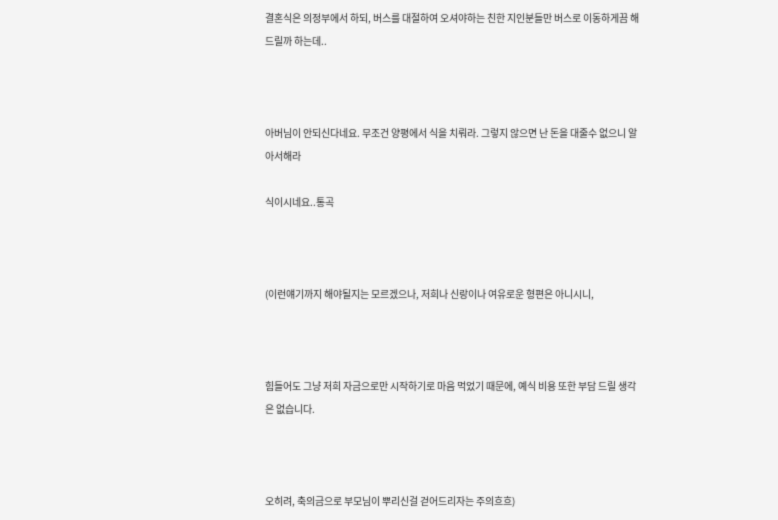결혼식은 의정부에서 하되, 버스를 대절하여 오셔야하는 친한 지인분들만 버스로 이동하게끔 해드릴까 하는데..



아버님이 안되신다네요. 무조건 양평에서 식을 치뤄라. 그렇지 않으면 난 돈을 대줄수 없으니 알아서해라

식이시네요..통곡



(이런얘기까지 해야될지는 모르겠으나, 저희나 신랑이나 여유로운 형편은 아니시니,



힘들어도 그냥 저희 자금으로만 시작하기로 마음 먹었기 때문에, 예식 비용 또한 부담 드릴 생각은 없습니다.



오히려, 축의금으로 부모님이 뿌리신걸 걷어드리자는 주의흐흐)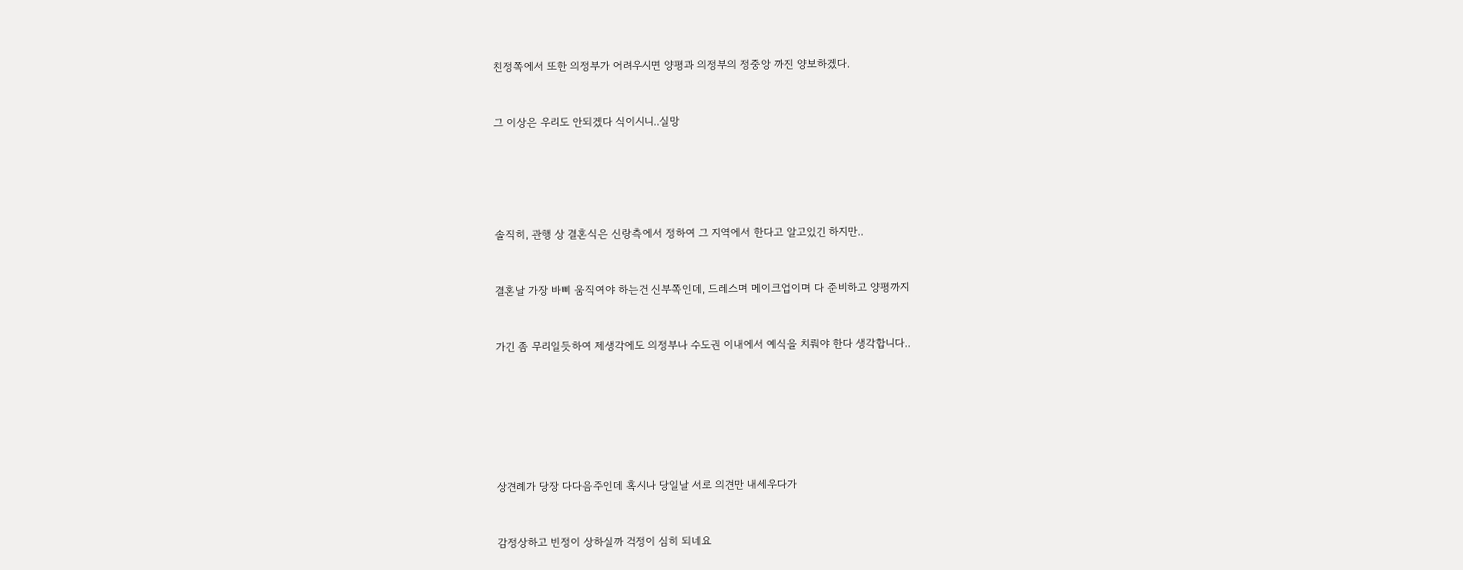친정쪽에서 또한 의정부가 어려우시면 양평과 의정부의 정중앙 까진 양보하겠다.



그 이상은 우리도 안되겠다 식이시니..실망







솔직히, 관행 상 결혼식은 신랑측에서 정하여 그 지역에서 한다고 알고있긴 하지만..



결혼날 가장 바삐 움직여야 하는건 신부쪽인데, 드레스며 메이크업이며 다 준비하고 양평까지



가긴 좀 무리일듯하여 제생각에도 의정부나 수도권 이내에서 예식을 치뤄야 한다 생각합니다..









상견례가 당장 다다음주인데 혹시나 당일날 서로 의견만 내세우다가



감정상하고 빈정이 상하실까 걱정이 심히 되네요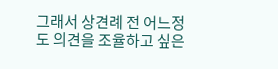그래서 상견례 전 어느정도 의견을 조율하고 싶은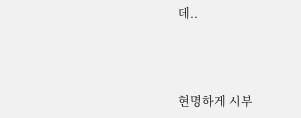데..



현명하게 시부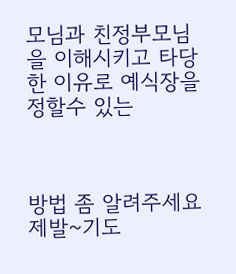모님과 친정부모님을 이해시키고 타당한 이유로 예식장을 정할수 있는



방법 좀 알려주세요 제발~기도